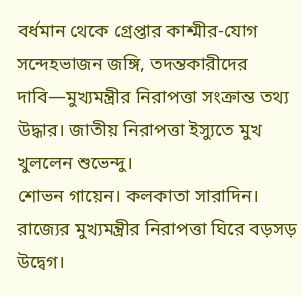বর্ধমান থেকে গ্রেপ্তার কাশ্মীর-যোগ সন্দেহভাজন জঙ্গি, তদন্তকারীদের দাবি—মুখ্যমন্ত্রীর নিরাপত্তা সংক্রান্ত তথ্য উদ্ধার। জাতীয় নিরাপত্তা ইস্যুতে মুখ খুললেন শুভেন্দু।
শোভন গায়েন। কলকাতা সারাদিন।
রাজ্যের মুখ্যমন্ত্রীর নিরাপত্তা ঘিরে বড়সড় উদ্বেগ।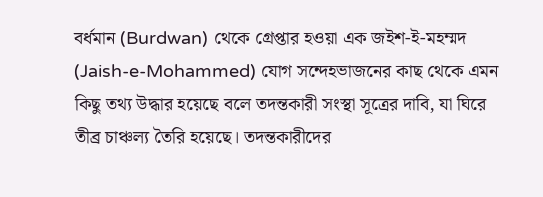বর্ধমান (Burdwan) থেকে গ্রেপ্তার হওয়া এক জইশ-ই-মহম্মদ (Jaish-e-Mohammed) যোগ সন্দেহভাজনের কাছ থেকে এমন কিছু তথ্য উদ্ধার হয়েছে বলে তদন্তকারী সংস্থা সূত্রের দাবি, যা ঘিরে তীব্র চাঞ্চল্য তৈরি হয়েছে। তদন্তকারীদের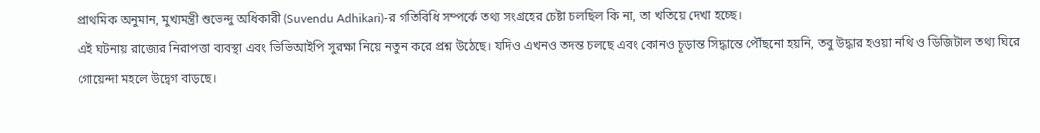প্রাথমিক অনুমান, মুখ্যমন্ত্রী শুভেন্দু অধিকারী (Suvendu Adhikari)-র গতিবিধি সম্পর্কে তথ্য সংগ্রহের চেষ্টা চলছিল কি না, তা খতিয়ে দেখা হচ্ছে।
এই ঘটনায় রাজ্যের নিরাপত্তা ব্যবস্থা এবং ভিভিআইপি সুরক্ষা নিয়ে নতুন করে প্রশ্ন উঠেছে। যদিও এখনও তদন্ত চলছে এবং কোনও চূড়ান্ত সিদ্ধান্তে পৌঁছনো হয়নি, তবু উদ্ধার হওয়া নথি ও ডিজিটাল তথ্য ঘিরে গোয়েন্দা মহলে উদ্বেগ বাড়ছে।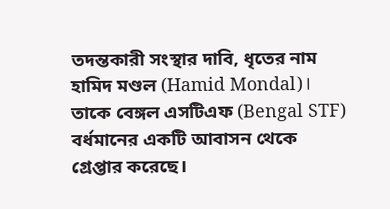তদন্তকারী সংস্থার দাবি, ধৃতের নাম হামিদ মণ্ডল (Hamid Mondal)। তাকে বেঙ্গল এসটিএফ (Bengal STF) বর্ধমানের একটি আবাসন থেকে গ্রেপ্তার করেছে।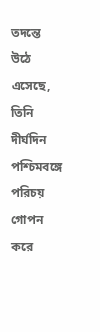তদন্তে উঠে এসেছে, তিনি দীর্ঘদিন পশ্চিমবঙ্গে পরিচয় গোপন করে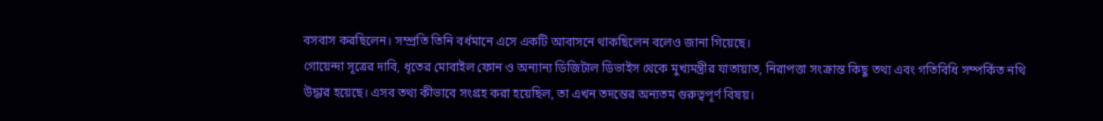বসবাস করছিলেন। সম্প্রতি তিনি বর্ধমানে এসে একটি আবাসনে থাকছিলেন বলেও জানা গিয়েছে।
গোয়েন্দা সূত্রের দাবি, ধৃতের মোবাইল ফোন ও অন্যান্য ডিজিটাল ডিভাইস থেকে মুখ্যমন্ত্রীর যাতায়াত, নিরাপত্তা সংক্রান্ত কিছু তথ্য এবং গতিবিধি সম্পর্কিত নথি উদ্ধার হয়েছে। এসব তথ্য কীভাবে সংগ্রহ করা হয়েছিল, তা এখন তদন্তের অন্যতম গুরুত্বপূর্ণ বিষয়।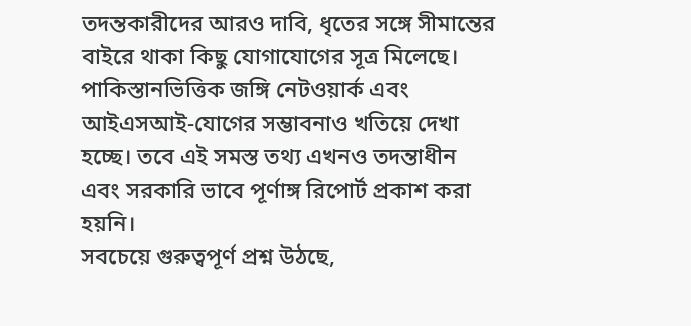তদন্তকারীদের আরও দাবি, ধৃতের সঙ্গে সীমান্তের বাইরে থাকা কিছু যোগাযোগের সূত্র মিলেছে। পাকিস্তানভিত্তিক জঙ্গি নেটওয়ার্ক এবং আইএসআই-যোগের সম্ভাবনাও খতিয়ে দেখা হচ্ছে। তবে এই সমস্ত তথ্য এখনও তদন্তাধীন এবং সরকারি ভাবে পূর্ণাঙ্গ রিপোর্ট প্রকাশ করা হয়নি।
সবচেয়ে গুরুত্বপূর্ণ প্রশ্ন উঠছে,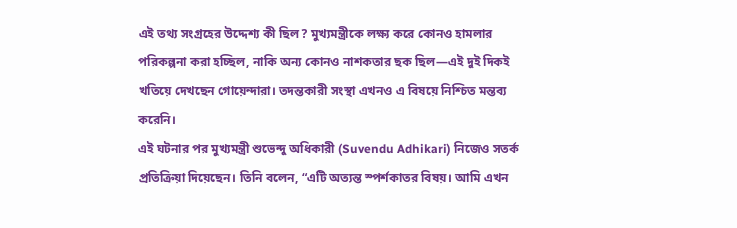এই তথ্য সংগ্রহের উদ্দেশ্য কী ছিল? মুখ্যমন্ত্রীকে লক্ষ্য করে কোনও হামলার পরিকল্পনা করা হচ্ছিল, নাকি অন্য কোনও নাশকতার ছক ছিল—এই দুই দিকই খতিয়ে দেখছেন গোয়েন্দারা। তদন্তকারী সংস্থা এখনও এ বিষয়ে নিশ্চিত মন্তব্য করেনি।
এই ঘটনার পর মুখ্যমন্ত্রী শুভেন্দু অধিকারী (Suvendu Adhikari) নিজেও সতর্ক প্রতিক্রিয়া দিয়েছেন। তিনি বলেন, “এটি অত্যন্ত স্পর্শকাতর বিষয়। আমি এখন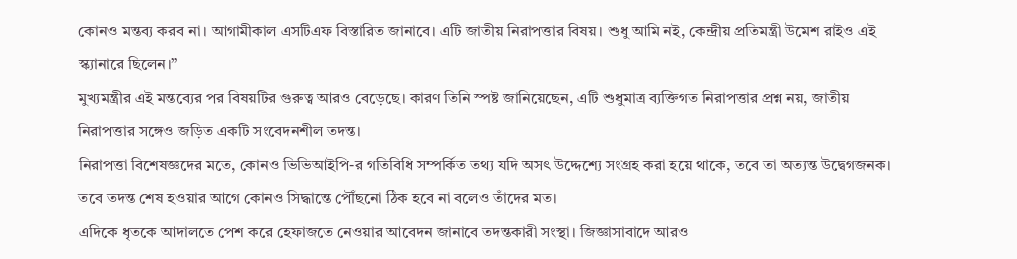কোনও মন্তব্য করব না। আগামীকাল এসটিএফ বিস্তারিত জানাবে। এটি জাতীয় নিরাপত্তার বিষয়। শুধু আমি নই, কেন্দ্রীয় প্রতিমন্ত্রী উমেশ রাইও এই স্ক্যানারে ছিলেন।”
মুখ্যমন্ত্রীর এই মন্তব্যের পর বিষয়টির গুরুত্ব আরও বেড়েছে। কারণ তিনি স্পষ্ট জানিয়েছেন, এটি শুধুমাত্র ব্যক্তিগত নিরাপত্তার প্রশ্ন নয়, জাতীয় নিরাপত্তার সঙ্গেও জড়িত একটি সংবেদনশীল তদন্ত।
নিরাপত্তা বিশেষজ্ঞদের মতে, কোনও ভিভিআইপি-র গতিবিধি সম্পর্কিত তথ্য যদি অসৎ উদ্দেশ্যে সংগ্রহ করা হয়ে থাকে, তবে তা অত্যন্ত উদ্বেগজনক। তবে তদন্ত শেষ হওয়ার আগে কোনও সিদ্ধান্তে পৌঁছনো ঠিক হবে না বলেও তাঁদের মত।
এদিকে ধৃতকে আদালতে পেশ করে হেফাজতে নেওয়ার আবেদন জানাবে তদন্তকারী সংস্থা। জিজ্ঞাসাবাদে আরও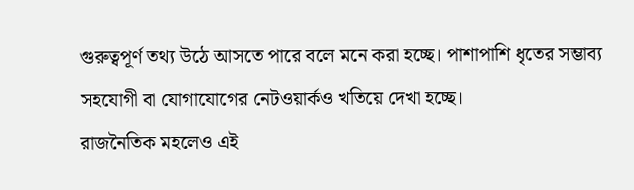গুরুত্বপূর্ণ তথ্য উঠে আসতে পারে বলে মনে করা হচ্ছে। পাশাপাশি ধৃতের সম্ভাব্য সহযোগী বা যোগাযোগের নেটওয়ার্কও খতিয়ে দেখা হচ্ছে।
রাজনৈতিক মহলেও এই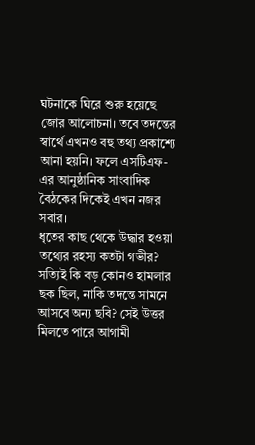ঘটনাকে ঘিরে শুরু হয়েছে জোর আলোচনা। তবে তদন্তের স্বার্থে এখনও বহু তথ্য প্রকাশ্যে আনা হয়নি। ফলে এসটিএফ-এর আনুষ্ঠানিক সাংবাদিক বৈঠকের দিকেই এখন নজর সবার।
ধৃতের কাছ থেকে উদ্ধার হওয়া তথ্যের রহস্য কতটা গভীর? সত্যিই কি বড় কোনও হামলার ছক ছিল, নাকি তদন্তে সামনে আসবে অন্য ছবি? সেই উত্তর মিলতে পারে আগামী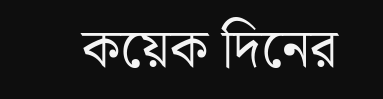কয়েক দিনের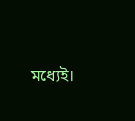মধ্যেই।